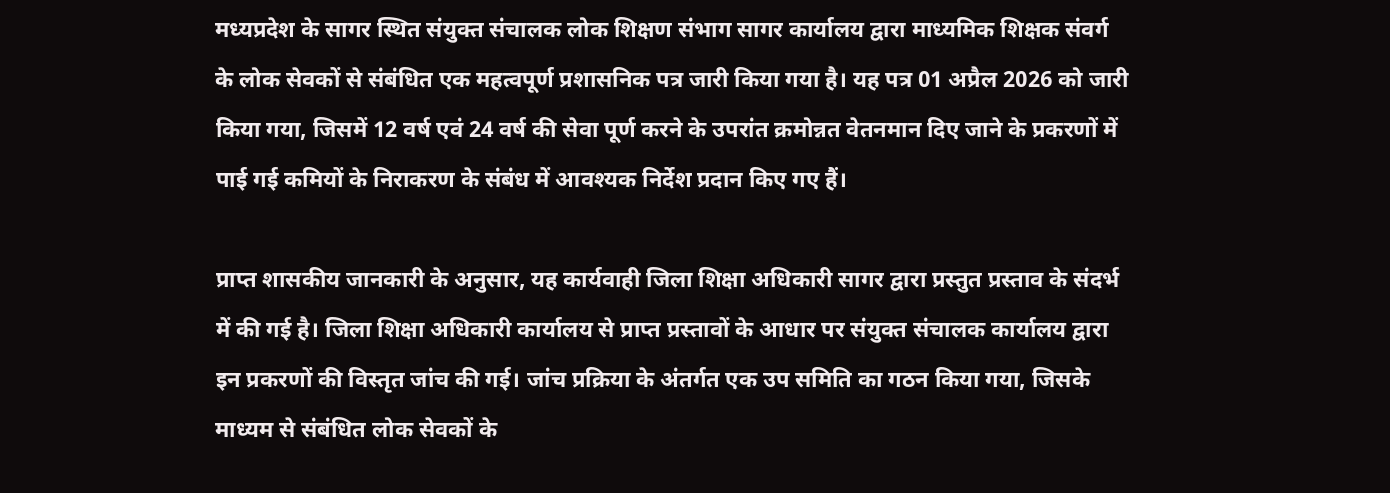मध्यप्रदेश के सागर स्थित संयुक्त संचालक लोक शिक्षण संभाग सागर कार्यालय द्वारा माध्यमिक शिक्षक संवर्ग के लोक सेवकों से संबंधित एक महत्वपूर्ण प्रशासनिक पत्र जारी किया गया है। यह पत्र 01 अप्रैल 2026 को जारी किया गया, जिसमें 12 वर्ष एवं 24 वर्ष की सेवा पूर्ण करने के उपरांत क्रमोन्नत वेतनमान दिए जाने के प्रकरणों में पाई गई कमियों के निराकरण के संबंध में आवश्यक निर्देश प्रदान किए गए हैं।

प्राप्त शासकीय जानकारी के अनुसार, यह कार्यवाही जिला शिक्षा अधिकारी सागर द्वारा प्रस्तुत प्रस्ताव के संदर्भ में की गई है। जिला शिक्षा अधिकारी कार्यालय से प्राप्त प्रस्तावों के आधार पर संयुक्त संचालक कार्यालय द्वारा इन प्रकरणों की विस्तृत जांच की गई। जांच प्रक्रिया के अंतर्गत एक उप समिति का गठन किया गया, जिसके माध्यम से संबंधित लोक सेवकों के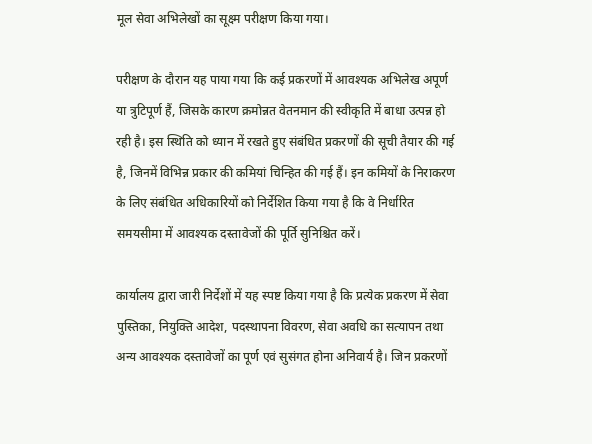मूल सेवा अभिलेखों का सूक्ष्म परीक्षण किया गया।

परीक्षण के दौरान यह पाया गया कि कई प्रकरणों में आवश्यक अभिलेख अपूर्ण या त्रुटिपूर्ण हैं, जिसके कारण क्रमोन्नत वेतनमान की स्वीकृति में बाधा उत्पन्न हो रही है। इस स्थिति को ध्यान में रखते हुए संबंधित प्रकरणों की सूची तैयार की गई है, जिनमें विभिन्न प्रकार की कमियां चिन्हित की गई हैं। इन कमियों के निराकरण के लिए संबंधित अधिकारियों को निर्देशित किया गया है कि वे निर्धारित समयसीमा में आवश्यक दस्तावेजों की पूर्ति सुनिश्चित करें।

कार्यालय द्वारा जारी निर्देशों में यह स्पष्ट किया गया है कि प्रत्येक प्रकरण में सेवा पुस्तिका, नियुक्ति आदेश, पदस्थापना विवरण, सेवा अवधि का सत्यापन तथा अन्य आवश्यक दस्तावेजों का पूर्ण एवं सुसंगत होना अनिवार्य है। जिन प्रकरणों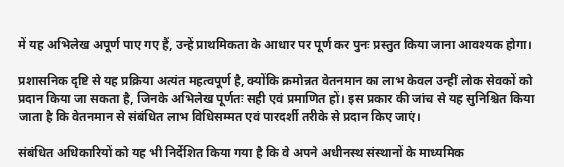में यह अभिलेख अपूर्ण पाए गए हैं, उन्हें प्राथमिकता के आधार पर पूर्ण कर पुनः प्रस्तुत किया जाना आवश्यक होगा।

प्रशासनिक दृष्टि से यह प्रक्रिया अत्यंत महत्वपूर्ण है, क्योंकि क्रमोन्नत वेतनमान का लाभ केवल उन्हीं लोक सेवकों को प्रदान किया जा सकता है, जिनके अभिलेख पूर्णतः सही एवं प्रमाणित हों। इस प्रकार की जांच से यह सुनिश्चित किया जाता है कि वेतनमान से संबंधित लाभ विधिसम्मत एवं पारदर्शी तरीके से प्रदान किए जाएं।

संबंधित अधिकारियों को यह भी निर्देशित किया गया है कि वे अपने अधीनस्थ संस्थानों के माध्यमिक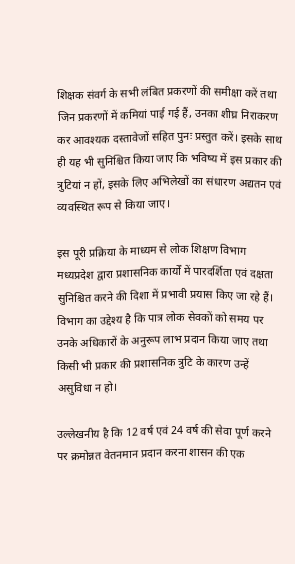शिक्षक संवर्ग के सभी लंबित प्रकरणों की समीक्षा करें तथा जिन प्रकरणों में कमियां पाई गई हैं, उनका शीघ्र निराकरण कर आवश्यक दस्तावेजों सहित पुनः प्रस्तुत करें। इसके साथ ही यह भी सुनिश्चित किया जाए कि भविष्य में इस प्रकार की त्रुटियां न हों, इसके लिए अभिलेखों का संधारण अद्यतन एवं व्यवस्थित रूप से किया जाए।

इस पूरी प्रक्रिया के माध्यम से लोक शिक्षण विभाग मध्यप्रदेश द्वारा प्रशासनिक कार्यों में पारदर्शिता एवं दक्षता सुनिश्चित करने की दिशा में प्रभावी प्रयास किए जा रहे हैं। विभाग का उद्देश्य है कि पात्र लोक सेवकों को समय पर उनके अधिकारों के अनुरूप लाभ प्रदान किया जाए तथा किसी भी प्रकार की प्रशासनिक त्रुटि के कारण उन्हें असुविधा न हो।

उल्लेखनीय है कि 12 वर्ष एवं 24 वर्ष की सेवा पूर्ण करने पर क्रमोन्नत वेतनमान प्रदान करना शासन की एक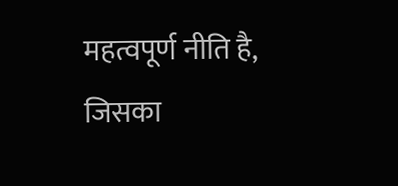महत्वपूर्ण नीति है, जिसका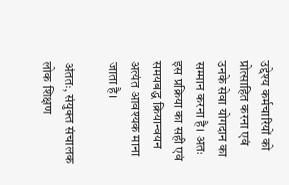उद्देश्य कर्मचारियों को प्रोत्साहित करना एवं उनके सेवा योगदान का सम्मान करना है। अतः इस प्रक्रिया का सही एवं समयबद्ध क्रियान्वयन अत्यंत आवश्यक माना जाता है।

अंततः, संयुक्त संचालक लोक शिक्षण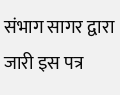संभाग सागर द्वारा जारी इस पत्र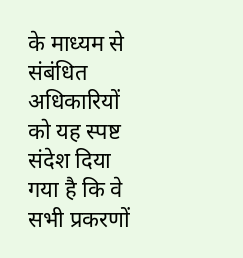के माध्यम से संबंधित अधिकारियों को यह स्पष्ट संदेश दिया गया है कि वे सभी प्रकरणों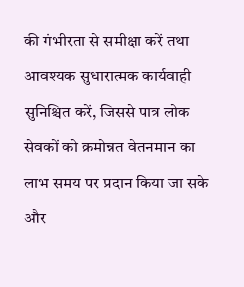की गंभीरता से समीक्षा करें तथा आवश्यक सुधारात्मक कार्यवाही सुनिश्चित करें, जिससे पात्र लोक सेवकों को क्रमोन्नत वेतनमान का लाभ समय पर प्रदान किया जा सके और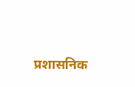प्रशासनिक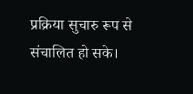प्रक्रिया सुचारु रूप से संचालित हो सके।